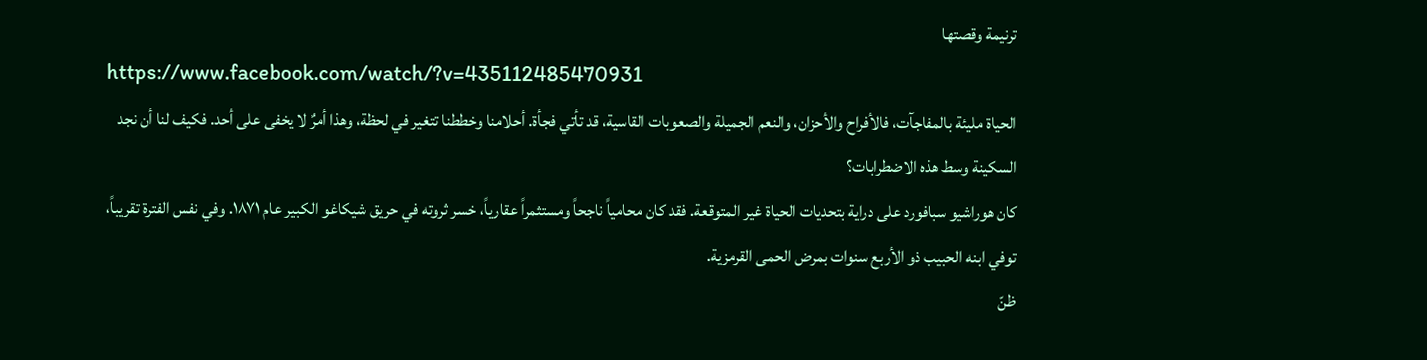ترنيمة وقصتها
https://www.facebook.com/watch/?v=435112485470931
الحياة مليئة بالمفاجآت، فالأفراح والأحزان، والنعم الجميلة والصعوبات القاسية، قد تأتي فجأة. أحلامنا وخططنا تتغير في لحظة، وهذا أمرٌ لا يخفى على أحد. فكيف لنا أن نجد السكينة وسط هذه الاضطرابات؟
كان هوراشيو سبافورد على دراية بتحديات الحياة غير المتوقعة. فقد كان محامياً ناجحاً ومستثمراً عقارياً، خسر ثروته في حريق شيكاغو الكبير عام ١٨٧١. وفي نفس الفترة تقريباً، توفي ابنه الحبيب ذو الأربع سنوات بمرض الحمى القرمزية.
ظنّ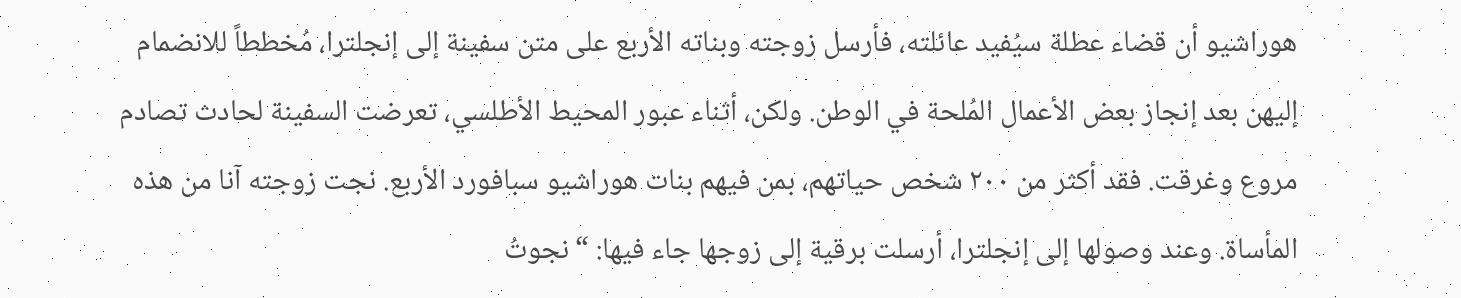هوراشيو أن قضاء عطلة سيُفيد عائلته، فأرسل زوجته وبناته الأربع على متن سفينة إلى إنجلترا، مُخططاً للانضمام إليهن بعد إنجاز بعض الأعمال المُلحة في الوطن. ولكن، أثناء عبور المحيط الأطلسي، تعرضت السفينة لحادث تصادم مروع وغرقت. فقد أكثر من ٢٠٠ شخص حياتهم، بمن فيهم بنات هوراشيو سبافورد الأربع. نجت زوجته آنا من هذه المأساة. وعند وصولها إلى إنجلترا، أرسلت برقية إلى زوجها جاء فيها: “نجوتُ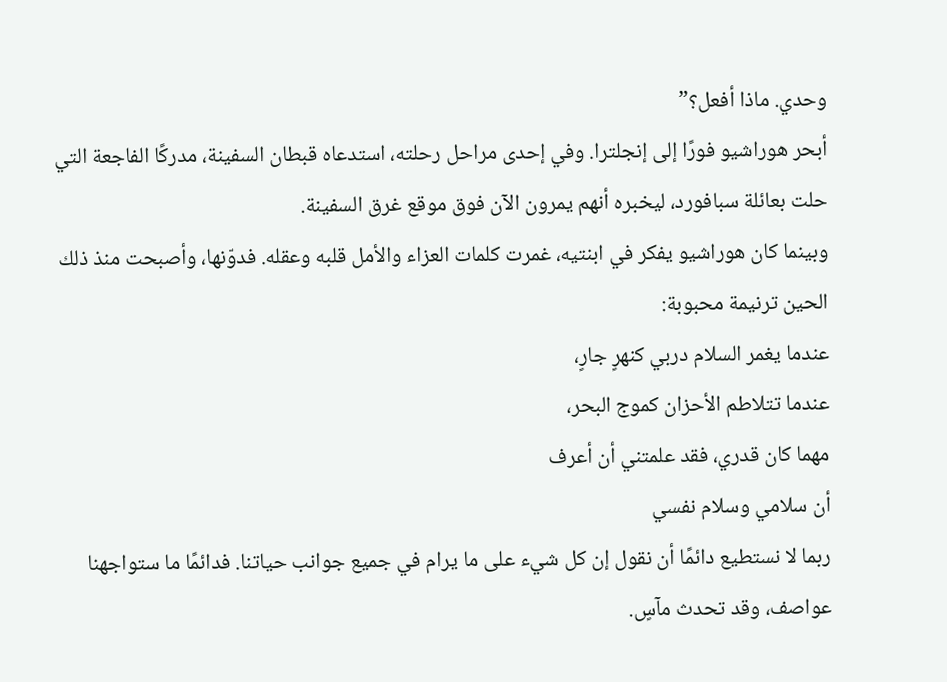وحدي. ماذا أفعل؟”
أبحر هوراشيو فورًا إلى إنجلترا. وفي إحدى مراحل رحلته، استدعاه قبطان السفينة، مدركًا الفاجعة التي حلت بعائلة سبافورد، ليخبره أنهم يمرون الآن فوق موقع غرق السفينة.
وبينما كان هوراشيو يفكر في ابنتيه، غمرت كلمات العزاء والأمل قلبه وعقله. فدوّنها، وأصبحت منذ ذلك الحين ترنيمة محبوبة:
عندما يغمر السلام دربي كنهرٍ جارٍ،
عندما تتلاطم الأحزان كموج البحر،
مهما كان قدري، فقد علمتني أن أعرف
أن سلامي وسلام نفسي
ربما لا نستطيع دائمًا أن نقول إن كل شيء على ما يرام في جميع جوانب حياتنا. فدائمًا ما ستواجهنا عواصف، وقد تحدث مآسٍ.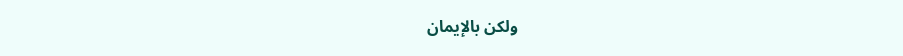ولكن بالإيمان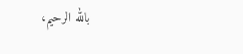بالله الرحيم،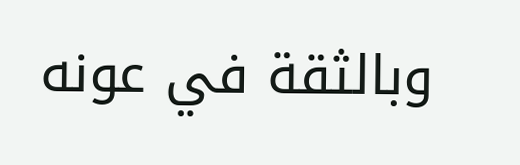وبالثقة في عونه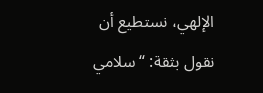الإلهي، نستطيع أن نقول بثقة: “سلامي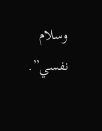وسلام نفسي”.